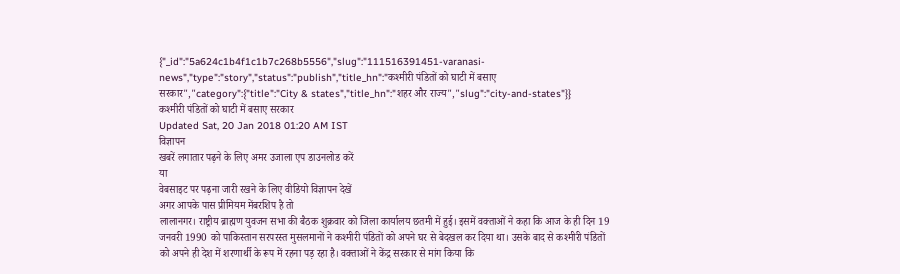{"_id":"5a624c1b4f1c1b7c268b5556","slug":"111516391451-varanasi-news","type":"story","status":"publish","title_hn":"कश्मीरी पंडितों को घाटी में बसाए सरकार","category":{"title":"City & states","title_hn":"शहर और राज्य","slug":"city-and-states"}}
कश्मीरी पंडितों को घाटी में बसाए सरकार
Updated Sat, 20 Jan 2018 01:20 AM IST
विज्ञापन
खबरें लगातार पढ़ने के लिए अमर उजाला एप डाउनलोड करें
या
वेबसाइट पर पढ़ना जारी रखने के लिए वीडियो विज्ञापन देखें
अगर आपके पास प्रीमियम मेंबरशिप है तो
लालानगर। राष्ट्रीय ब्राह्मण युवजन सभा की बैठक शुक्रवार को जिला कार्यालय छतमी में हुई। इसमें वक्ताओं ने कहा कि आज के ही दिन 19 जनवरी 1990 को पाकिस्तान सरपरस्त मुसलमानों ने कश्मीरी पंडितों को अपने घर से बेदखल कर दिया था। उसके बाद से कश्मीरी पंडितों को अपने ही देश में शरणार्थी के रूप में रहना पड़ रहा है। वक्ताओं ने केंद्र सरकार से मांग किया कि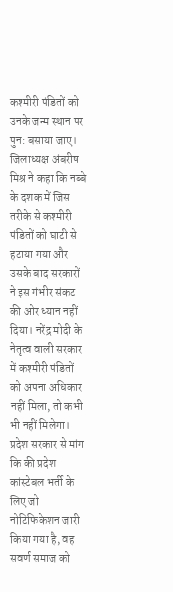कश्मीरी पंडितों को उनके जन्म स्थान पर पुन: बसाया जाए।
जिलाध्यक्ष अंबरीष मिश्र ने कहा कि नब्बे के दशक में जिस तरीके से कश्मीरी पंडितों को घाटी से हटाया गया और उसके बाद सरकारों ने इस गंभीर संकट की ओर ध्यान नहीं दिया। नरेंद्र मोदी के नेतृत्व वाली सरकार में कश्मीरी पंडितों को अपना अधिकार नहीं मिला, तो कभी भी नहीं मिलेगा। प्रदेश सरकार से मांग कि की प्रदेश कांस्टेबल भर्ती के लिए जो नोटिफिकेशन जारी किया गया है, वह सवर्ण समाज को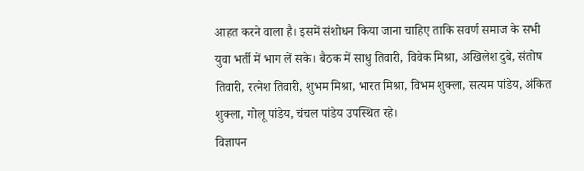आहत करने वाला है। इसमें संशोधन किया जाना चाहिए ताकि सवर्ण समाज के सभी युवा भर्ती में भाग लें सके। बैठक में साधु तिवारी, विवेक मिश्रा, अखिलेश दुबे, संतोष तिवारी, रत्नेश तिवारी, शुभम मिश्रा, भारत मिश्रा, विभम शुक्ला, सत्यम पांडेय, अंकित शुक्ला, गोलू पांडेय, चंचल पांडेय उपस्थित रहे।
विज्ञापन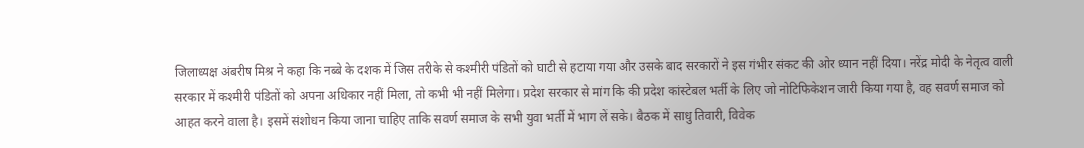जिलाध्यक्ष अंबरीष मिश्र ने कहा कि नब्बे के दशक में जिस तरीके से कश्मीरी पंडितों को घाटी से हटाया गया और उसके बाद सरकारों ने इस गंभीर संकट की ओर ध्यान नहीं दिया। नरेंद्र मोदी के नेतृत्व वाली सरकार में कश्मीरी पंडितों को अपना अधिकार नहीं मिला, तो कभी भी नहीं मिलेगा। प्रदेश सरकार से मांग कि की प्रदेश कांस्टेबल भर्ती के लिए जो नोटिफिकेशन जारी किया गया है, वह सवर्ण समाज को आहत करने वाला है। इसमें संशोधन किया जाना चाहिए ताकि सवर्ण समाज के सभी युवा भर्ती में भाग लें सके। बैठक में साधु तिवारी, विवेक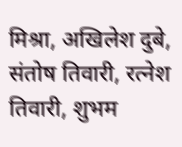मिश्रा, अखिलेश दुबे, संतोष तिवारी, रत्नेश तिवारी, शुभम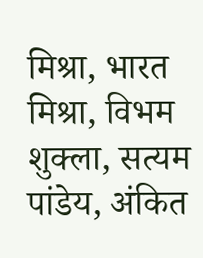मिश्रा, भारत मिश्रा, विभम शुक्ला, सत्यम पांडेय, अंकित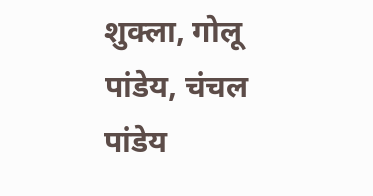शुक्ला, गोलू पांडेय, चंचल पांडेय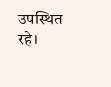उपस्थित रहे।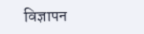विज्ञापन